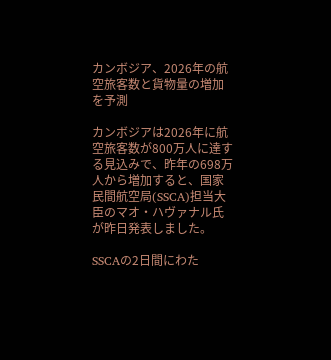カンボジア、2026年の航空旅客数と貨物量の増加を予測

カンボジアは2026年に航空旅客数が800万人に達する見込みで、昨年の698万人から増加すると、国家民間航空局(SSCA)担当大臣のマオ・ハヴァナル氏が昨日発表しました。

SSCAの2日間にわた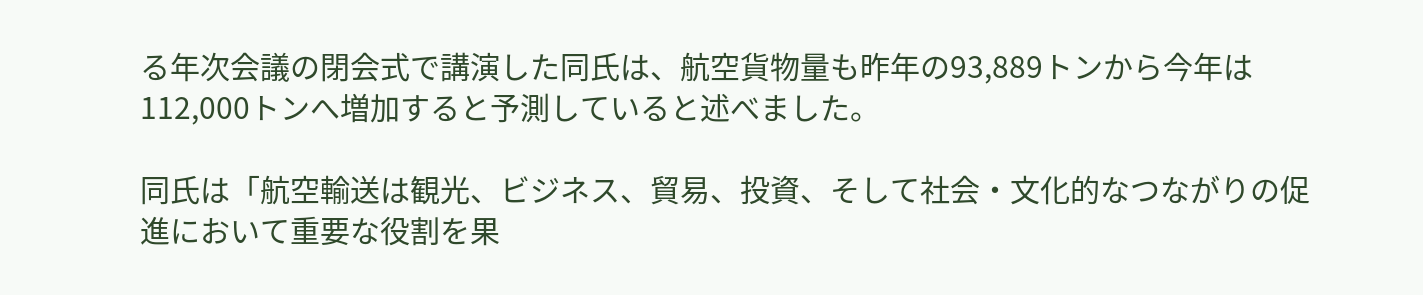る年次会議の閉会式で講演した同氏は、航空貨物量も昨年の93,889トンから今年は112,000トンへ増加すると予測していると述べました。

同氏は「航空輸送は観光、ビジネス、貿易、投資、そして社会・文化的なつながりの促進において重要な役割を果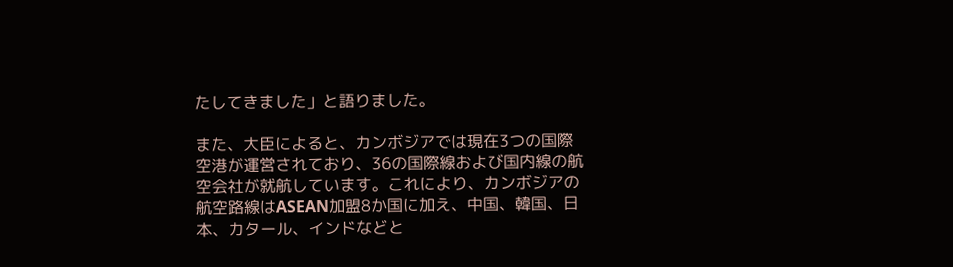たしてきました」と語りました。

また、大臣によると、カンボジアでは現在3つの国際空港が運営されており、36の国際線および国内線の航空会社が就航しています。これにより、カンボジアの航空路線はASEAN加盟8か国に加え、中国、韓国、日本、カタール、インドなどと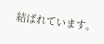結ばれています。